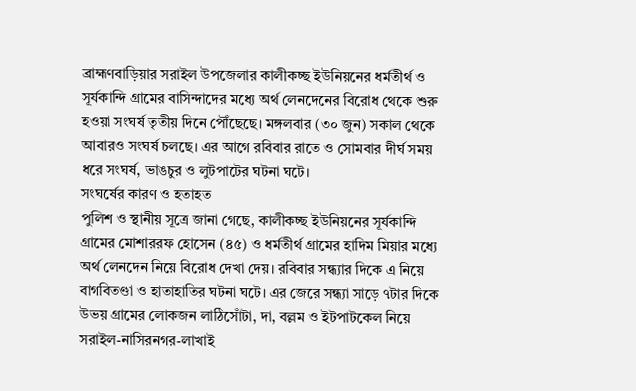ব্রাহ্মণবাড়িয়ার সরাইল উপজেলার কালীকচ্ছ ইউনিয়নের ধর্মতীর্থ ও সূর্যকান্দি গ্রামের বাসিন্দাদের মধ্যে অর্থ লেনদেনের বিরোধ থেকে শুরু হওয়া সংঘর্ষ তৃতীয় দিনে পৌঁছেছে। মঙ্গলবার (৩০ জুন) সকাল থেকে আবারও সংঘর্ষ চলছে। এর আগে রবিবার রাতে ও সোমবার দীর্ঘ সময় ধরে সংঘর্ষ, ভাঙচুর ও লুটপাটের ঘটনা ঘটে।
সংঘর্ষের কারণ ও হতাহত
পুলিশ ও স্থানীয় সূত্রে জানা গেছে, কালীকচ্ছ ইউনিয়নের সূর্যকান্দি গ্রামের মোশাররফ হোসেন (৪৫) ও ধর্মতীর্থ গ্রামের হাদিম মিয়ার মধ্যে অর্থ লেনদেন নিয়ে বিরোধ দেখা দেয়। রবিবার সন্ধ্যার দিকে এ নিয়ে বাগবিতণ্ডা ও হাতাহাতির ঘটনা ঘটে। এর জেরে সন্ধ্যা সাড়ে ৭টার দিকে উভয় গ্রামের লোকজন লাঠিসোঁটা, দা, বল্লম ও ইটপাটকেল নিয়ে সরাইল-নাসিরনগর-লাখাই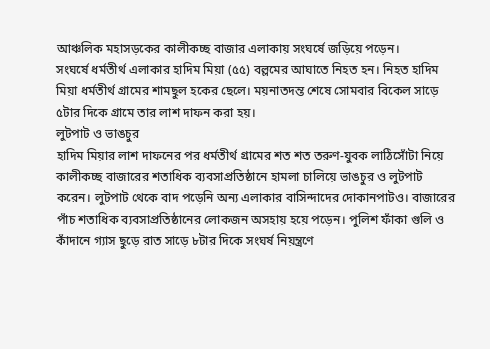আঞ্চলিক মহাসড়কের কালীকচ্ছ বাজার এলাকায় সংঘর্ষে জড়িয়ে পড়েন।
সংঘর্ষে ধর্মতীর্থ এলাকার হাদিম মিয়া (৫৫) বল্লমের আঘাতে নিহত হন। নিহত হাদিম মিয়া ধর্মতীর্থ গ্রামের শামছুল হকের ছেলে। ময়নাতদন্ত শেষে সোমবার বিকেল সাড়ে ৫টার দিকে গ্রামে তার লাশ দাফন করা হয়।
লুটপাট ও ভাঙচুর
হাদিম মিয়ার লাশ দাফনের পর ধর্মতীর্থ গ্রামের শত শত তরুণ-যুবক লাঠিসোঁটা নিয়ে কালীকচ্ছ বাজারের শতাধিক ব্যবসাপ্রতিষ্ঠানে হামলা চালিয়ে ভাঙচুর ও লুটপাট করেন। লুটপাট থেকে বাদ পড়েনি অন্য এলাকার বাসিন্দাদের দোকানপাটও। বাজারের পাঁচ শতাধিক ব্যবসাপ্রতিষ্ঠানের লোকজন অসহায় হয়ে পড়েন। পুলিশ ফাঁকা গুলি ও কাঁদানে গ্যাস ছুড়ে রাত সাড়ে ৮টার দিকে সংঘর্ষ নিয়ন্ত্রণে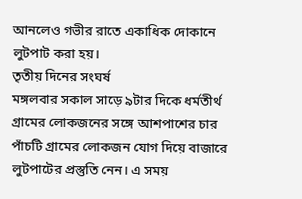আনলেও গভীর রাতে একাধিক দোকানে লুটপাট করা হয়।
তৃতীয় দিনের সংঘর্ষ
মঙ্গলবার সকাল সাড়ে ৯টার দিকে ধর্মতীর্থ গ্রামের লোকজনের সঙ্গে আশপাশের চার পাঁচটি গ্রামের লোকজন যোগ দিয়ে বাজারে লুটপাটের প্রস্তুতি নেন। এ সময়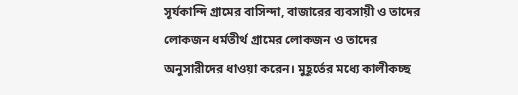সূর্যকান্দি গ্রামের বাসিন্দা, বাজারের ব্যবসায়ী ও তাদের লোকজন ধর্মতীর্থ গ্রামের লোকজন ও তাদের অনুসারীদের ধাওয়া করেন। মুহূর্তের মধ্যে কালীকচ্ছ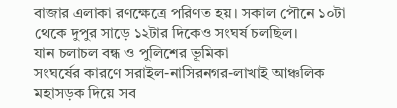বাজার এলাকা রণক্ষেত্রে পরিণত হয়। সকাল পৌনে ১০টা থেকে দুপুর সাড়ে ১২টার দিকেও সংঘর্ষ চলছিল।
যান চলাচল বন্ধ ও পুলিশের ভূমিকা
সংঘর্ষের কারণে সরাইল-নাসিরনগর-লাখাই আঞ্চলিক মহাসড়ক দিয়ে সব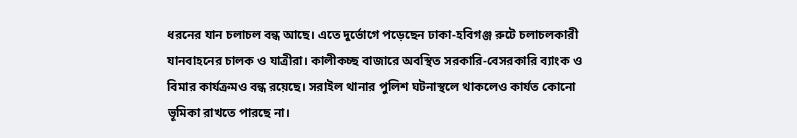ধরনের যান চলাচল বন্ধ আছে। এতে দুর্ভোগে পড়েছেন ঢাকা-হবিগঞ্জ রুটে চলাচলকারী যানবাহনের চালক ও যাত্রীরা। কালীকচ্ছ বাজারে অবস্থিত সরকারি-বেসরকারি ব্যাংক ও বিমার কার্যক্রমও বন্ধ রয়েছে। সরাইল থানার পুলিশ ঘটনাস্থলে থাকলেও কার্যত কোনো ভূমিকা রাখতে পারছে না।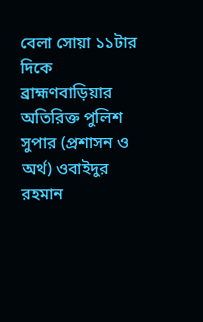বেলা সোয়া ১১টার দিকে ব্রাহ্মণবাড়িয়ার অতিরিক্ত পুলিশ সুপার (প্রশাসন ও অর্থ) ওবাইদুর রহমান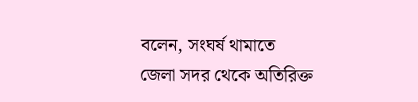বলেন, সংঘর্ষ থামাতে জেলা সদর থেকে অতিরিক্ত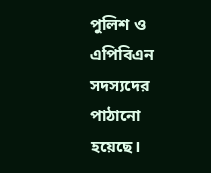পুলিশ ও এপিবিএন সদস্যদের পাঠানো হয়েছে।